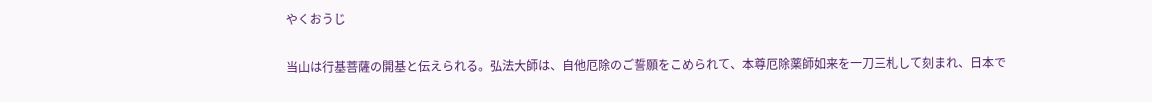やくおうじ

当山は行基菩薩の開基と伝えられる。弘法大師は、自他厄除のご誓願をこめられて、本尊厄除薬師如来を一刀三札して刻まれ、日本で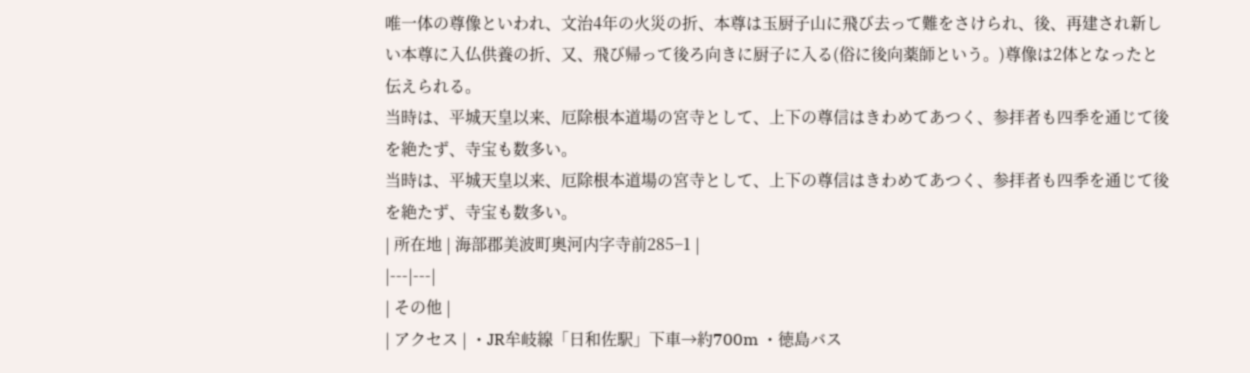唯一体の尊像といわれ、文治4年の火災の折、本尊は玉厨子山に飛び去って難をさけられ、後、再建され新しい本尊に入仏供養の折、又、飛び帰って後ろ向きに厨子に入る(俗に後向薬師という。)尊像は2体となったと伝えられる。
当時は、平城天皇以来、厄除根本道場の宮寺として、上下の尊信はきわめてあつく、参拝者も四季を通じて後を絶たず、寺宝も数多い。
当時は、平城天皇以来、厄除根本道場の宮寺として、上下の尊信はきわめてあつく、参拝者も四季を通じて後を絶たず、寺宝も数多い。
| 所在地 | 海部郡美波町奥河内字寺前285−1 |
|---|---|
| その他 |
| アクセス | ・JR牟岐線「日和佐駅」下車→約700m ・徳島バス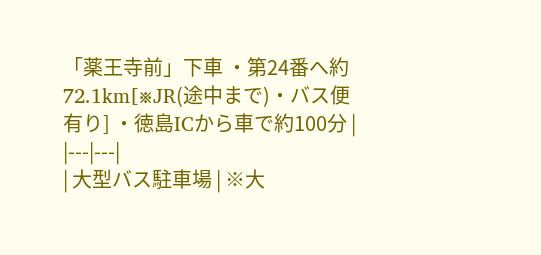「薬王寺前」下車 ・第24番へ約72.1km[※JR(途中まで)・バス便有り] ・徳島ICから車で約100分 |
|---|---|
| 大型バス駐車場 | ※大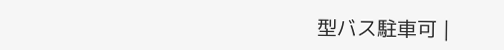型バス駐車可 |